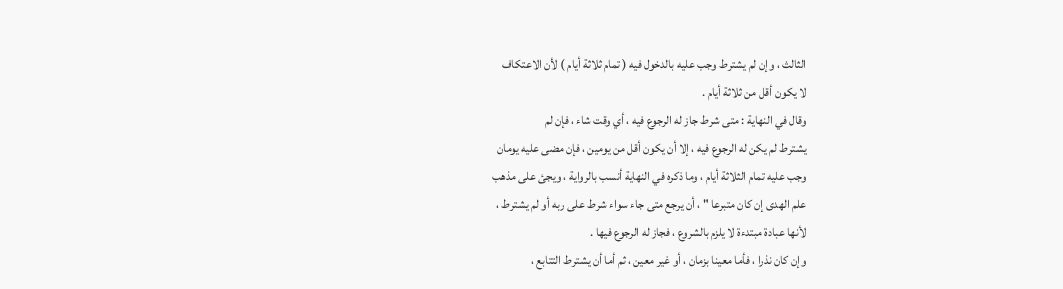الثالث ، وإن لم يشترط وجب عليه بالدخول فيه ( تمام ثلاثة أيام ) لأن الاعتكاف
لا يكون أقل من ثلاثة أيام .
وقال في النهاية : متى شرط جاز له الرجوع فيه ، أي وقت شاء ، فإن لم
يشترط لم يكن له الرجوع فيه ، إلا أن يكون أقل من يومين ، فإن مضى عليه يومان
وجب عليه تمام الثلاثة أيام ، وما ذكره في النهاية أنسب بالرواية ، ويجئ على مذهب
علم الهدى إن كان متبرعا " ، أن يرجع متى جاء سواء شرط على ربه أو لم يشترط ،
لأنها عبادة مبتدءة لا يلزم بالشروع ، فجاز له الرجوع فيها .
وإن كان نذرا ، فأما معينا بزمان ، أو غير معين ، ثم أما أن يشترط التتابع ،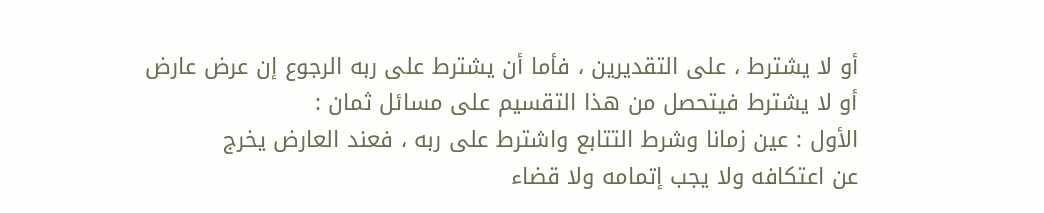أو لا يشترط ، على التقديرين ، فأما أن يشترط على ربه الرجوع إن عرض عارض
أو لا يشترط فيتحصل من هذا التقسيم على مسائل ثمان :
الأول : عين زمانا وشرط التتابع واشترط على ربه ، فعند العارض يخرج
عن اعتكافه ولا يجب إتمامه ولا قضاء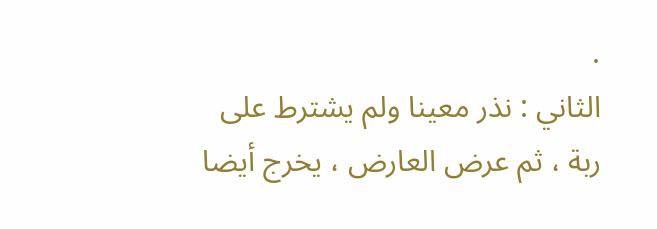.
الثاني : نذر معينا ولم يشترط على ربة ، ثم عرض العارض ، يخرج أيضا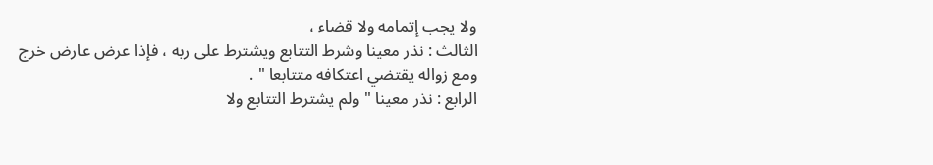ولا يجب إتمامه ولا قضاء ،
الثالث : نذر معينا وشرط التتابع ويشترط على ربه ، فإذا عرض عارض خرج
ومع زواله يقتضي اعتكافه متتابعا " .
الرابع : نذر معينا " ولم يشترط التتابع ولا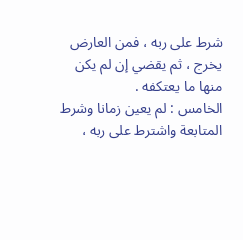شرط على ربه ، فمن العارض
يخرج ، ثم يقضي إن لم يكن منها ما يعتكفه .
الخامس : لم يعين زمانا وشرط المتابعة واشترط على ربه ،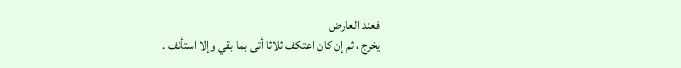فعند العارض
يخرج ، ثم إن كان اعتكف ثلاثا أتى بما بقي وإلا استأنف .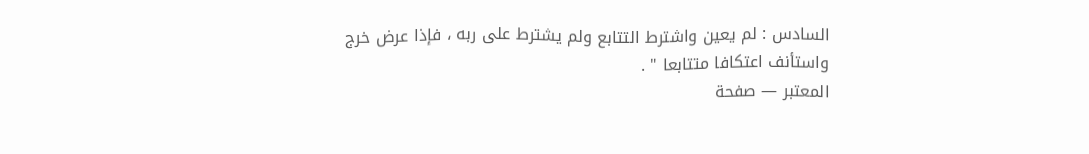السادس : لم يعين واشترط التتابع ولم يشترط على ربه ، فإذا عرض خرج
واستأنف اعتكافا متتابعا " .
المعتبر — صفحة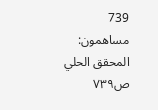739
مساهمون: المحقق الحلي
ص٧٣٩